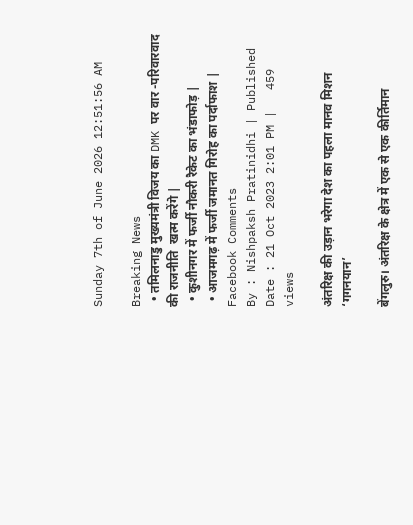Sunday 7th of June 2026 12:51:56 AM

Breaking News
  • तमिलनाडु मुख्यमंत्री विजय का DMK पर वार -परिवारवाद की राजनीति  खत्म करेंगे |
  • कुशीनगर में फर्जी नौकरी रैकेट का भंडाफोड़ |
  • आजमगढ़ में फर्जी जमानत गिरोह का पर्दाफाश |
Facebook Comments
By : Nishpaksh Pratinidhi | Published Date : 21 Oct 2023 2:01 PM |   459 views

अंतरिक्ष की उड़ान भरेगा देश का पहला मानव मिशन ‘गगनयान’

बेंगलुरु। अंतरिक्ष के क्षेत्र में एक से एक कीर्तिमान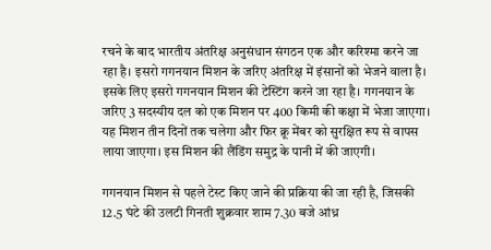रचने के बाद भारतीय अंतरिक्ष अनुसंधान संगठन एक और करिश्मा करने जा रहा है। इसरो गगनयान मिशन के जरिए अंतरिक्ष में इंसानों को भेजने वाला है। इसके लिए इसरो गगनयान मिशन की टेस्टिंग करने जा रहा है। गगनयान के जरिए 3 सदस्यीय दल को एक मिशन पर 400 किमी की कक्षा में भेजा जाएगा। यह मिशन तीन दिनों तक चलेगा और फिर क्रू मेंबर को सुरक्षित रूप से वापस लाया जाएगा। इस मिशन की लैंडिंग समुद्र के पानी में की जाएगी।

गगनयान मिशन से पहले टेस्ट किए जाने की प्रक्रिया की जा रही है, जिसकी 12.5 घंटे की उलटी गिनती शुक्रवार शाम 7.30 बजे आंध्र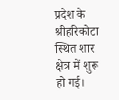प्रदेश के श्रीहरिकोटा स्थित शार क्षेत्र में शुरू हो गई।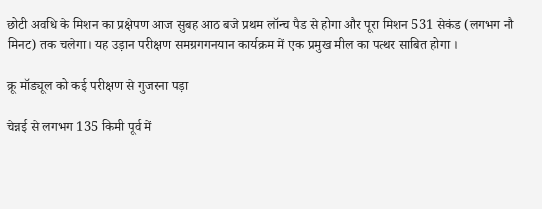छोटी अवधि के मिशन का प्रक्षेपण आज सुबह आठ बजे प्रथम लॉन्च पैड से होगा और पूरा मिशन 531 सेकंड (लगभग नौ मिनट) तक चलेगा। यह उड़ान परीक्षण समग्रगगनयान कार्यक्रम में एक प्रमुख मील का पत्थर साबित होगा ।

क्रू मॉड्यूल को कई परीक्षण से गुजरना पड़ा

चेन्नई से लगभग 135 किमी पूर्व में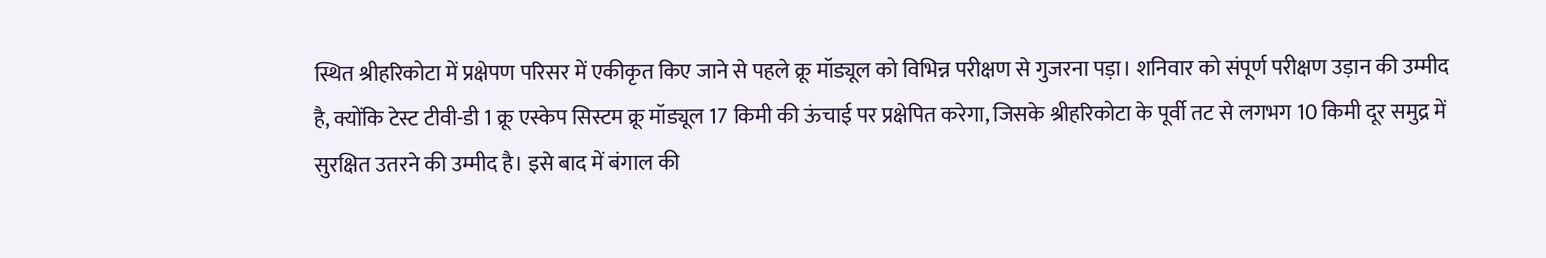स्थित श्रीहरिकोटा में प्रक्षेपण परिसर में एकीकृत किए जाने से पहले क्रू मॉड्यूल को विभिन्न परीक्षण से गुजरना पड़ा। शनिवार को संपूर्ण परीक्षण उड़ान की उम्मीद है, क्योंकि टेस्ट टीवी-डी 1 क्रू एस्केप सिस्टम क्रू मॉड्यूल 17 किमी की ऊंचाई पर प्रक्षेपित करेगा, जिसके श्रीहरिकोटा के पूर्वी तट से लगभग 10 किमी दूर समुद्र में सुरक्षित उतरने की उम्मीद है। इसे बाद में बंगाल की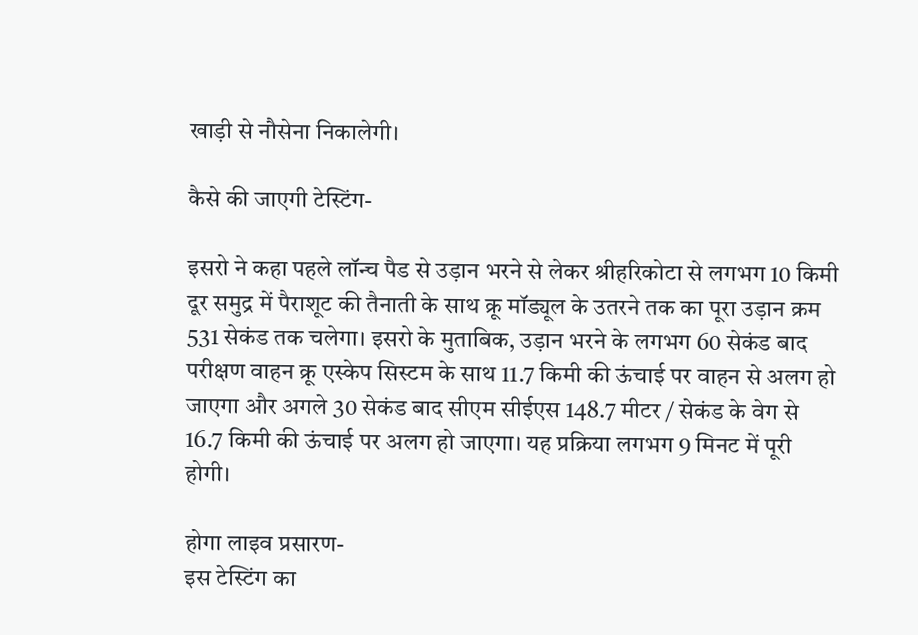खाड़ी से नौसेना निकालेगी।

कैसे की जाएगी टेस्टिंग-

इसरो ने कहा पहले लॉन्च पैड से उड़ान भरने से लेकर श्रीहरिकोटा से लगभग 10 किमी दूर समुद्र में पैराशूट की तैनाती के साथ क्रू मॉड्यूल के उतरने तक का पूरा उड़ान क्रम 531 सेकंड तक चलेगा। इसरो के मुताबिक, उड़ान भरने के लगभग 60 सेकंड बाद परीक्षण वाहन क्रू एस्केप सिस्टम के साथ 11.7 किमी की ऊंचाई पर वाहन से अलग हो जाएगा और अगले 30 सेकंड बाद सीएम सीईएस 148.7 मीटर / सेकंड के वेग से 16.7 किमी की ऊंचाई पर अलग हो जाएगा। यह प्रक्रिया लगभग 9 मिनट में पूरी होगी।

होगा लाइव प्रसारण-
इस टेस्टिंग का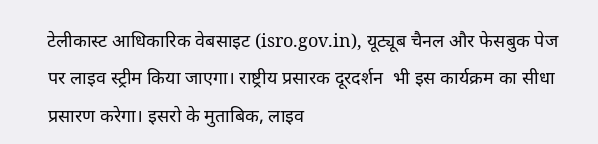टेलीकास्ट आधिकारिक वेबसाइट (isro.gov.in), यूट्यूब चैनल और फेसबुक पेज पर लाइव स्ट्रीम किया जाएगा। राष्ट्रीय प्रसारक दूरदर्शन  भी इस कार्यक्रम का सीधा प्रसारण करेगा। इसरो के मुताबिक, लाइव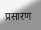प्रसारण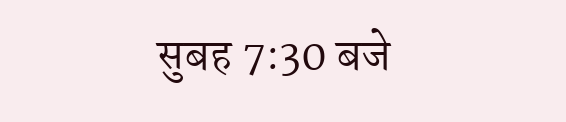सुबह 7:30 बजे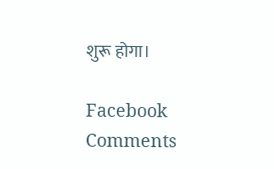शुरू होगा।

Facebook Comments